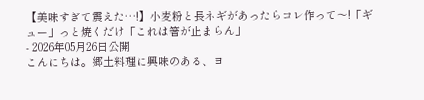【美味すぎて震えた…!】小麦粉と長ネギがあったらコレ作って〜!「ギュー」っと焼くだけ「これは箸が止まらん」
- 2026年05月26日公開
こんにちは。郷土料理に興味のある、ヨ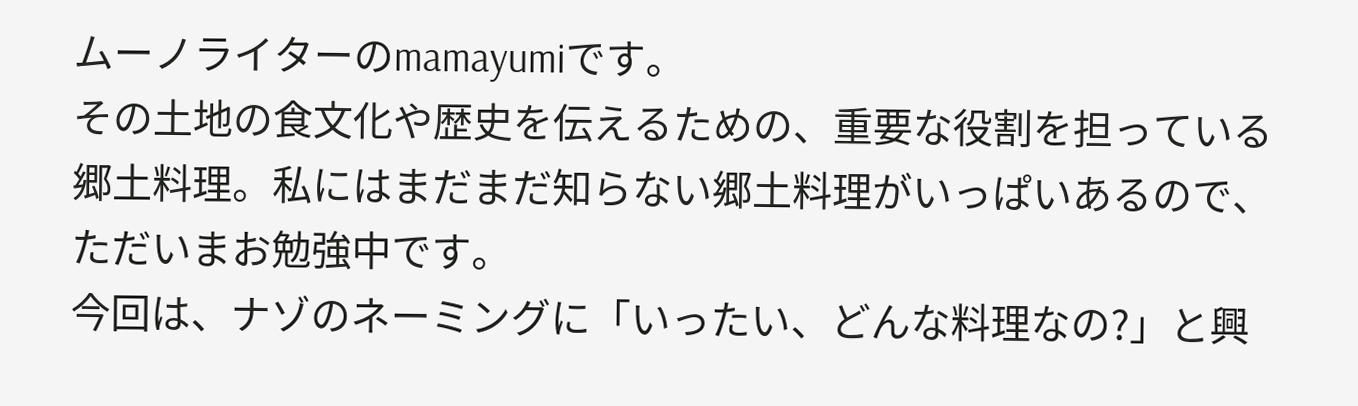ムーノライターのmamayumiです。
その土地の食文化や歴史を伝えるための、重要な役割を担っている郷土料理。私にはまだまだ知らない郷土料理がいっぱいあるので、ただいまお勉強中です。
今回は、ナゾのネーミングに「いったい、どんな料理なの?」と興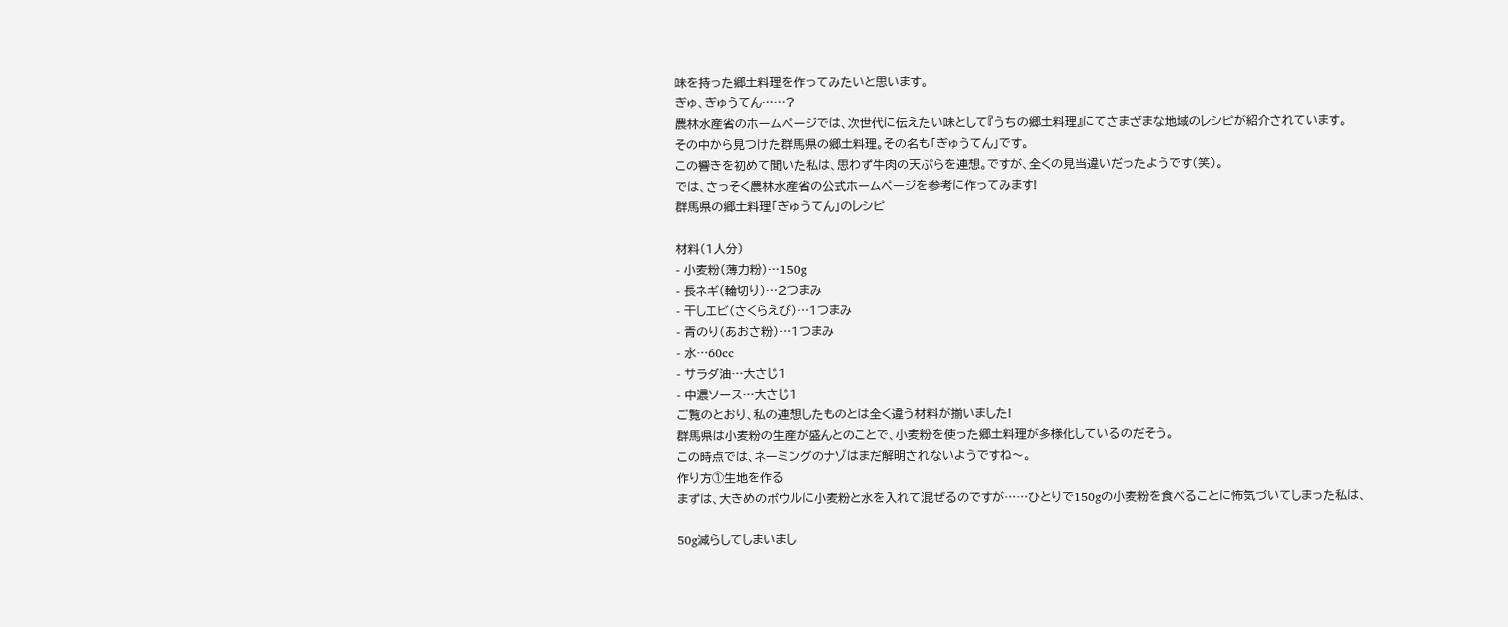味を持った郷土料理を作ってみたいと思います。
ぎゅ、ぎゅうてん……?
農林水産省のホームページでは、次世代に伝えたい味として『うちの郷土料理』にてさまざまな地域のレシピが紹介されています。
その中から見つけた群馬県の郷土料理。その名も「ぎゅうてん」です。
この響きを初めて聞いた私は、思わず牛肉の天ぷらを連想。ですが、全くの見当違いだったようです(笑)。
では、さっそく農林水産省の公式ホームページを参考に作ってみます!
群馬県の郷土料理「ぎゅうてん」のレシピ

材料(1人分)
- 小麦粉(薄力粉)…150g
- 長ネギ(輪切り)…2つまみ
- 干しエビ(さくらえび)…1つまみ
- 青のり(あおさ粉)…1つまみ
- 水…60cc
- サラダ油…大さじ1
- 中濃ソース…大さじ1
ご覧のとおり、私の連想したものとは全く違う材料が揃いました!
群馬県は小麦粉の生産が盛んとのことで、小麦粉を使った郷土料理が多様化しているのだそう。
この時点では、ネーミングのナゾはまだ解明されないようですね〜。
作り方①生地を作る
まずは、大きめのボウルに小麦粉と水を入れて混ぜるのですが……ひとりで150gの小麦粉を食べることに怖気づいてしまった私は、

50g減らしてしまいまし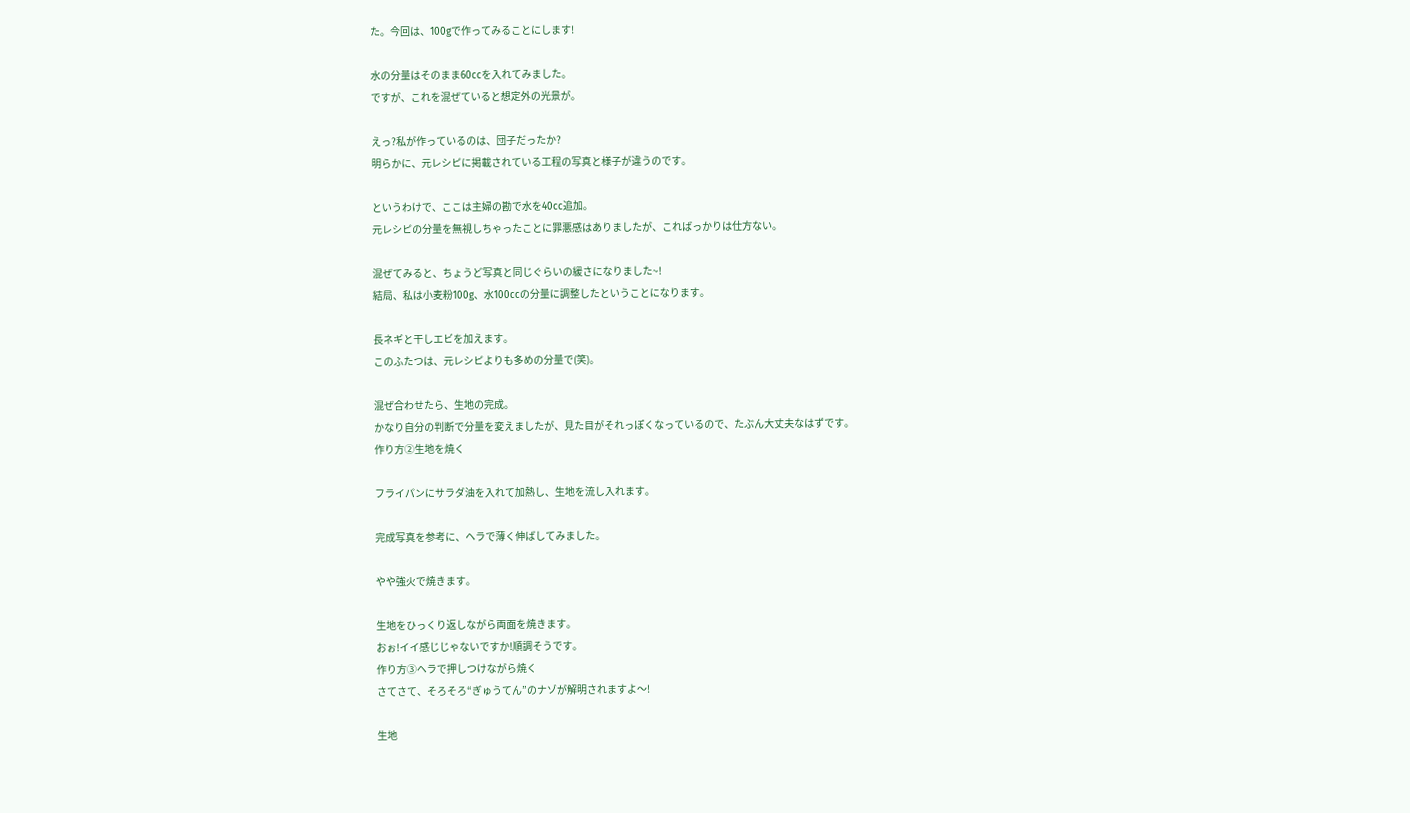た。今回は、100gで作ってみることにします!

水の分量はそのまま60ccを入れてみました。
ですが、これを混ぜていると想定外の光景が。

えっ?私が作っているのは、団子だったか?
明らかに、元レシピに掲載されている工程の写真と様子が違うのです。

というわけで、ここは主婦の勘で水を40cc追加。
元レシピの分量を無視しちゃったことに罪悪感はありましたが、こればっかりは仕方ない。

混ぜてみると、ちょうど写真と同じぐらいの緩さになりました~!
結局、私は小麦粉100g、水100ccの分量に調整したということになります。

長ネギと干しエビを加えます。
このふたつは、元レシピよりも多めの分量で(笑)。

混ぜ合わせたら、生地の完成。
かなり自分の判断で分量を変えましたが、見た目がそれっぽくなっているので、たぶん大丈夫なはずです。
作り方②生地を焼く

フライパンにサラダ油を入れて加熱し、生地を流し入れます。

完成写真を参考に、ヘラで薄く伸ばしてみました。

やや強火で焼きます。

生地をひっくり返しながら両面を焼きます。
おぉ!イイ感じじゃないですか!順調そうです。
作り方③ヘラで押しつけながら焼く
さてさて、そろそろ“ぎゅうてん”のナゾが解明されますよ〜!

生地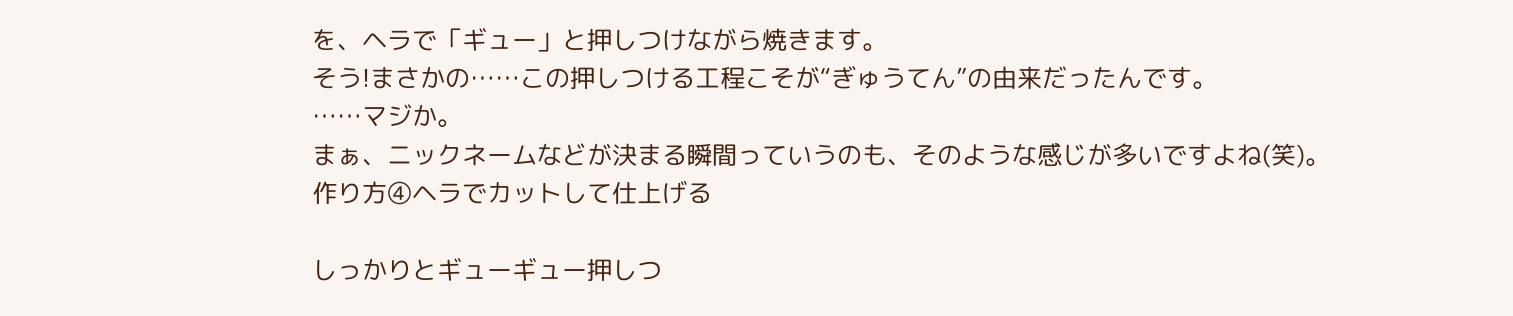を、ヘラで「ギュー」と押しつけながら焼きます。
そう!まさかの……この押しつける工程こそが“ぎゅうてん”の由来だったんです。
……マジか。
まぁ、ニックネームなどが決まる瞬間っていうのも、そのような感じが多いですよね(笑)。
作り方④ヘラでカットして仕上げる

しっかりとギューギュー押しつ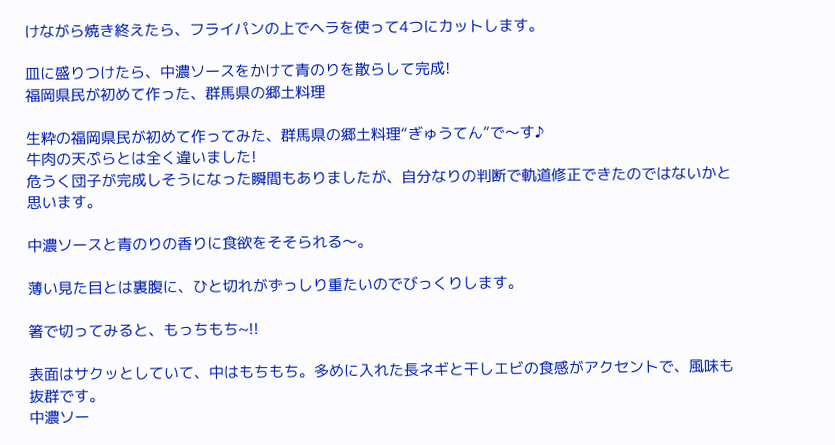けながら焼き終えたら、フライパンの上でヘラを使って4つにカットします。

皿に盛りつけたら、中濃ソースをかけて青のりを散らして完成!
福岡県民が初めて作った、群馬県の郷土料理

生粋の福岡県民が初めて作ってみた、群馬県の郷土料理“ぎゅうてん”で〜す♪
牛肉の天ぷらとは全く違いました!
危うく団子が完成しそうになった瞬間もありましたが、自分なりの判断で軌道修正できたのではないかと思います。

中濃ソースと青のりの香りに食欲をそそられる〜。

薄い見た目とは裏腹に、ひと切れがずっしり重たいのでびっくりします。

箸で切ってみると、もっちもち~!!

表面はサクッとしていて、中はもちもち。多めに入れた長ネギと干しエビの食感がアクセントで、風味も抜群です。
中濃ソー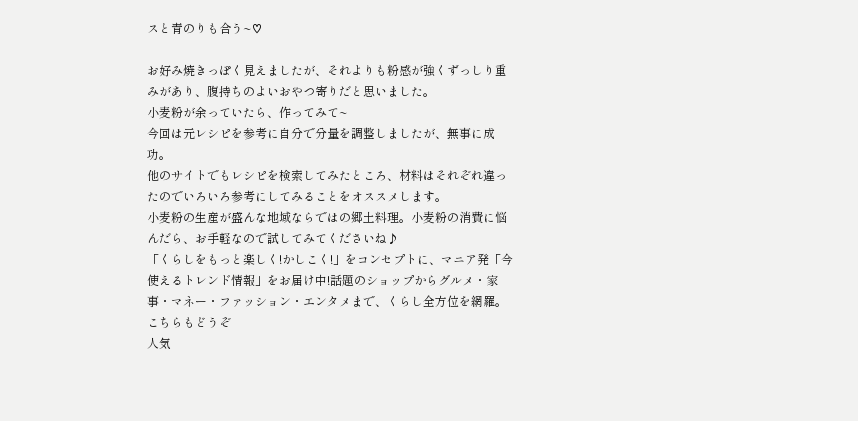スと青のりも合う~♡

お好み焼きっぽく見えましたが、それよりも粉感が強くずっしり重みがあり、腹持ちのよいおやつ寄りだと思いました。
小麦粉が余っていたら、作ってみて~
今回は元レシピを参考に自分で分量を調整しましたが、無事に成功。
他のサイトでもレシピを検索してみたところ、材料はそれぞれ違ったのでいろいろ参考にしてみることをオススメします。
小麦粉の生産が盛んな地域ならではの郷土料理。小麦粉の消費に悩んだら、お手軽なので試してみてくださいね♪
「くらしをもっと楽しく!かしこく!」をコンセプトに、マニア発「今使えるトレンド情報」をお届け中!話題のショップからグルメ・家事・マネー・ファッション・エンタメまで、くらし全方位を網羅。
こちらもどうぞ
人気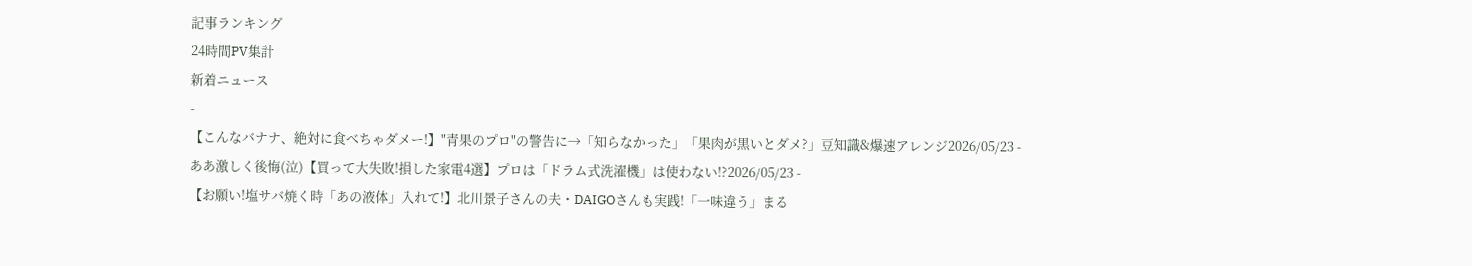記事ランキング
24時間PV集計
新着ニュース
-
【こんなバナナ、絶対に食べちゃダメー!】"青果のプロ"の警告に→「知らなかった」「果肉が黒いとダメ?」豆知識&爆速アレンジ2026/05/23 -
ああ激しく後悔(泣)【買って大失敗!損した家電4選】プロは「ドラム式洗濯機」は使わない!?2026/05/23 -
【お願い!塩サバ焼く時「あの液体」入れて!】北川景子さんの夫・DAIGOさんも実践!「一味違う」まる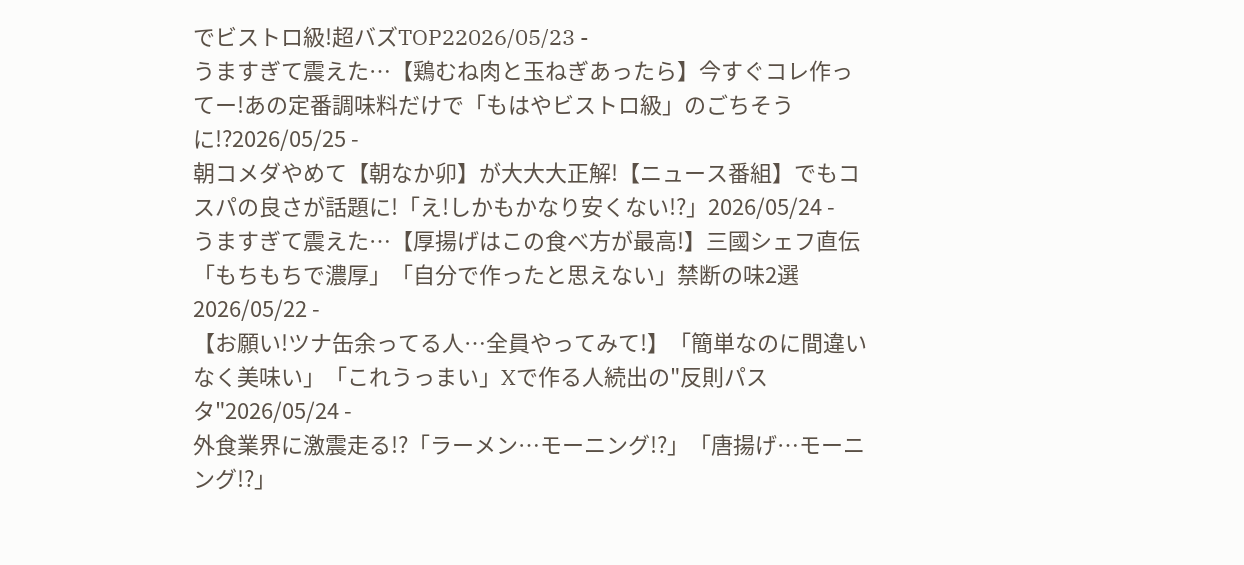でビストロ級!超バズTOP22026/05/23 -
うますぎて震えた…【鶏むね肉と玉ねぎあったら】今すぐコレ作ってー!あの定番調味料だけで「もはやビストロ級」のごちそうに!?2026/05/25 -
朝コメダやめて【朝なか卯】が大大大正解!【ニュース番組】でもコスパの良さが話題に!「え!しかもかなり安くない!?」2026/05/24 -
うますぎて震えた…【厚揚げはこの食べ方が最高!】三國シェフ直伝「もちもちで濃厚」「自分で作ったと思えない」禁断の味2選2026/05/22 -
【お願い!ツナ缶余ってる人…全員やってみて!】「簡単なのに間違いなく美味い」「これうっまい」Xで作る人続出の"反則パスタ"2026/05/24 -
外食業界に激震走る!?「ラーメン…モーニング!?」「唐揚げ…モーニング!?」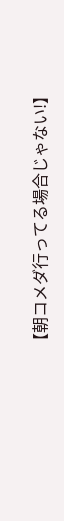【朝コメダ行ってる場合じゃない!】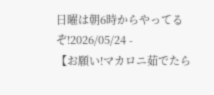日曜は朝6時からやってるぞ!2026/05/24 -
【お願い!マカロニ茹でたら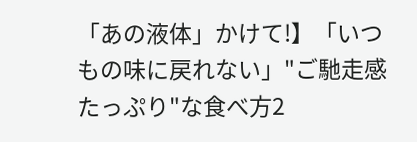「あの液体」かけて!】「いつもの味に戻れない」"ご馳走感たっぷり"な食べ方2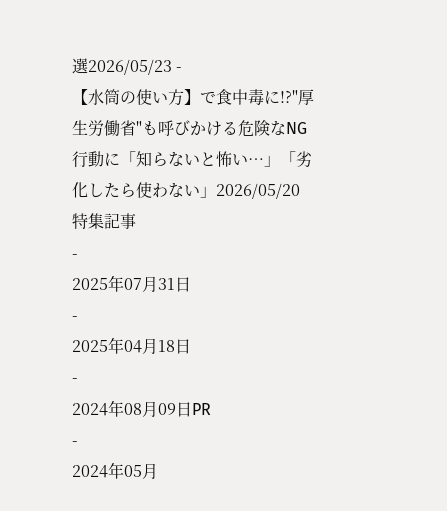選2026/05/23 -
【水筒の使い方】で食中毒に!?"厚生労働省"も呼びかける危険なNG行動に「知らないと怖い…」「劣化したら使わない」2026/05/20
特集記事
-
2025年07月31日
-
2025年04月18日
-
2024年08月09日PR
-
2024年05月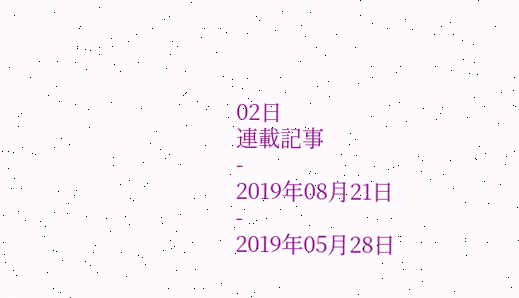02日
連載記事
-
2019年08月21日
-
2019年05月28日